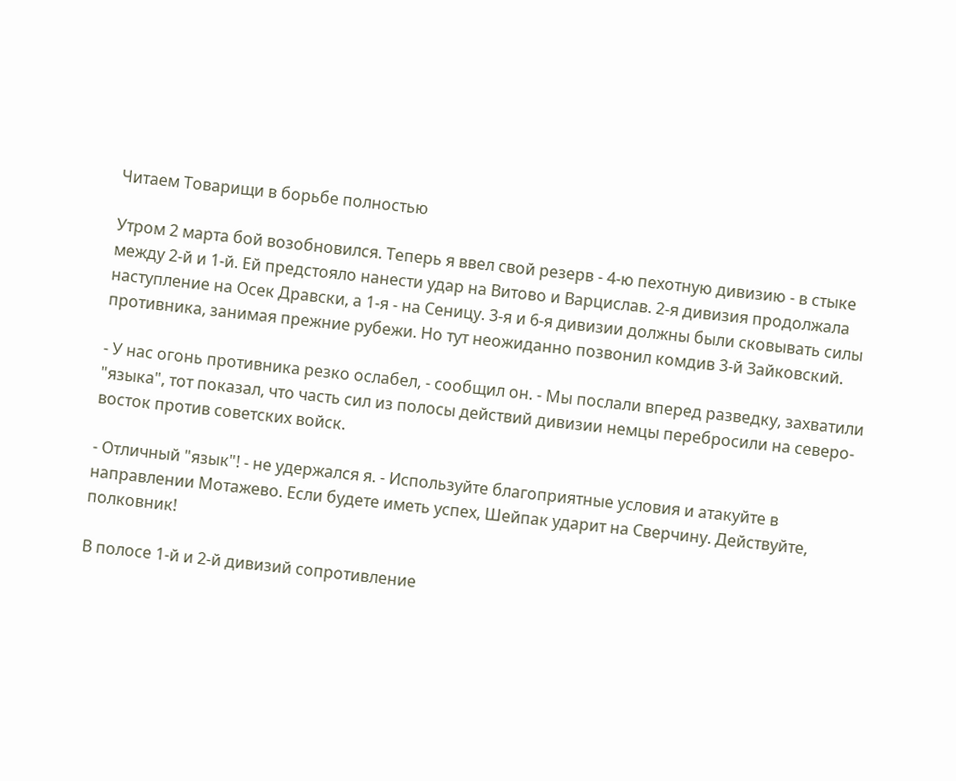Читаем Товарищи в борьбе полностью

Утром 2 марта бой возобновился. Теперь я ввел свой резерв - 4-ю пехотную дивизию - в стыке между 2-й и 1-й. Ей предстояло нанести удар на Витово и Варцислав. 2-я дивизия продолжала наступление на Осек Дравски, а 1-я - на Сеницу. 3-я и 6-я дивизии должны были сковывать силы противника, занимая прежние рубежи. Но тут неожиданно позвонил комдив 3-й Зайковский.

- У нас огонь противника резко ослабел, - сообщил он. - Мы послали вперед разведку, захватили "языка", тот показал, что часть сил из полосы действий дивизии немцы перебросили на северо-восток против советских войск.

- Отличный "язык"! - не удержался я. - Используйте благоприятные условия и атакуйте в направлении Мотажево. Если будете иметь успех, Шейпак ударит на Сверчину. Действуйте, полковник!

В полосе 1-й и 2-й дивизий сопротивление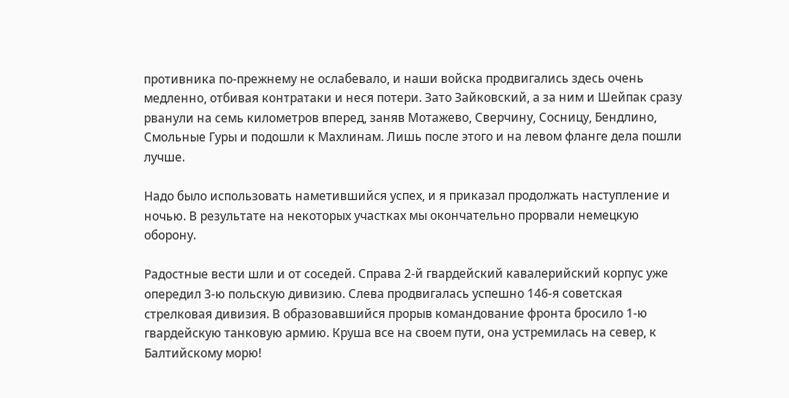противника по-прежнему не ослабевало, и наши войска продвигались здесь очень медленно, отбивая контратаки и неся потери. Зато Зайковский, а за ним и Шейпак сразу рванули на семь километров вперед, заняв Мотажево, Сверчину, Сосницу, Бендлино, Смольные Гуры и подошли к Махлинам. Лишь после этого и на левом фланге дела пошли лучше.

Надо было использовать наметившийся успех, и я приказал продолжать наступление и ночью. В результате на некоторых участках мы окончательно прорвали немецкую оборону.

Радостные вести шли и от соседей. Справа 2-й гвардейский кавалерийский корпус уже опередил 3-ю польскую дивизию. Слева продвигалась успешно 146-я советская стрелковая дивизия. В образовавшийся прорыв командование фронта бросило 1-ю гвардейскую танковую армию. Круша все на своем пути, она устремилась на север, к Балтийскому морю!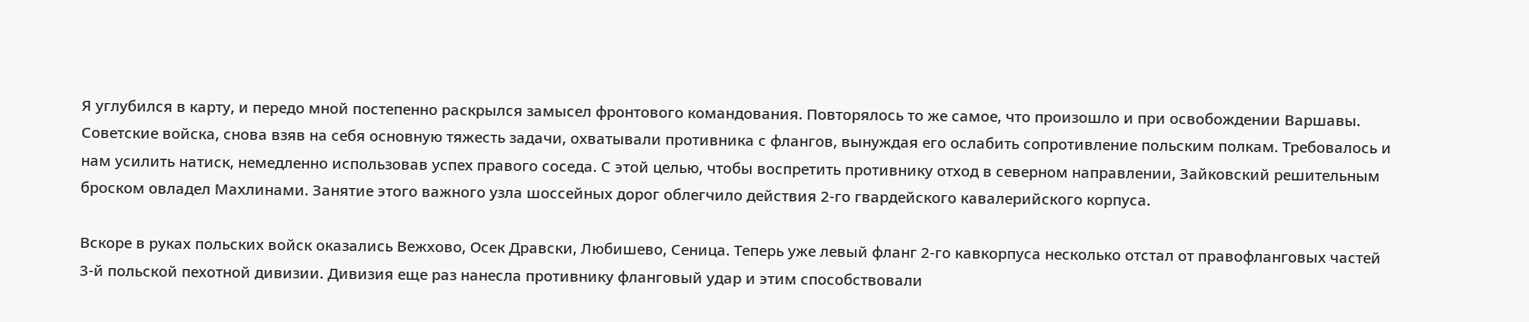Я углубился в карту, и передо мной постепенно раскрылся замысел фронтового командования. Повторялось то же самое, что произошло и при освобождении Варшавы. Советские войска, снова взяв на себя основную тяжесть задачи, охватывали противника с флангов, вынуждая его ослабить сопротивление польским полкам. Требовалось и нам усилить натиск, немедленно использовав успех правого соседа. С этой целью, чтобы воспретить противнику отход в северном направлении, Зайковский решительным броском овладел Махлинами. Занятие этого важного узла шоссейных дорог облегчило действия 2-го гвардейского кавалерийского корпуса.

Вскоре в руках польских войск оказались Вежхово, Осек Дравски, Любишево, Сеница. Теперь уже левый фланг 2-го кавкорпуса несколько отстал от правофланговых частей 3-й польской пехотной дивизии. Дивизия еще раз нанесла противнику фланговый удар и этим способствовали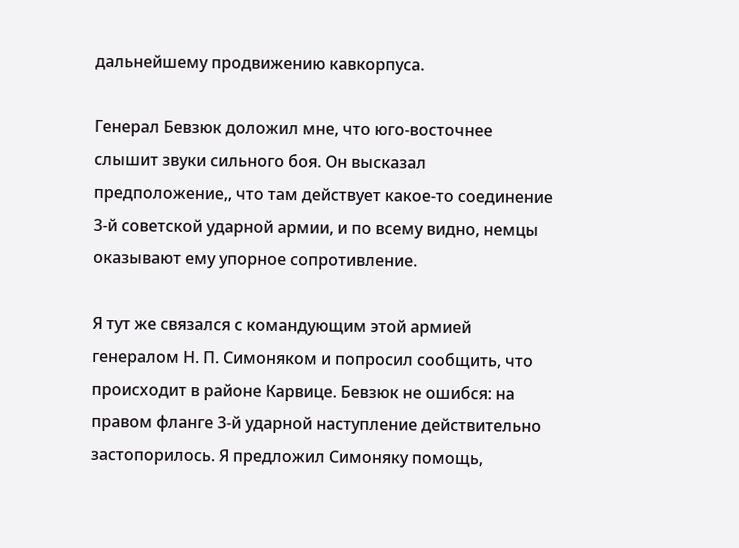дальнейшему продвижению кавкорпуса.

Генерал Бевзюк доложил мне, что юго-восточнее слышит звуки сильного боя. Он высказал предположение,, что там действует какое-то соединение 3-й советской ударной армии, и по всему видно, немцы оказывают ему упорное сопротивление.

Я тут же связался с командующим этой армией генералом Н. П. Симоняком и попросил сообщить, что происходит в районе Карвице. Бевзюк не ошибся: на правом фланге 3-й ударной наступление действительно застопорилось. Я предложил Симоняку помощь,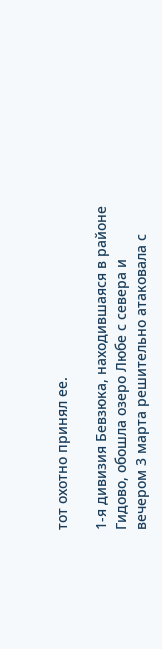тот охотно принял ее.

1-я дивизия Бевзюка, находившаяся в районе Гидово, обошла озеро Любе с севера и вечером 3 марта решительно атаковала с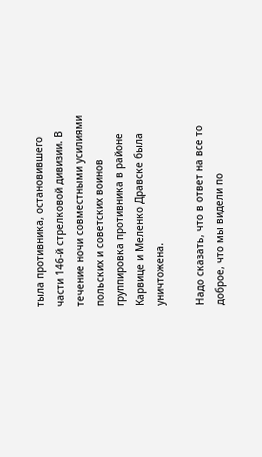тыла противника, остановившего части 146-й стрелковой дивизии. В течение ночи совместными усилиями польских и советских воинов группировка противника в районе Карвице и Меленко Дравске была уничтожена.

Надо сказать, что в ответ на все то доброе, что мы видели по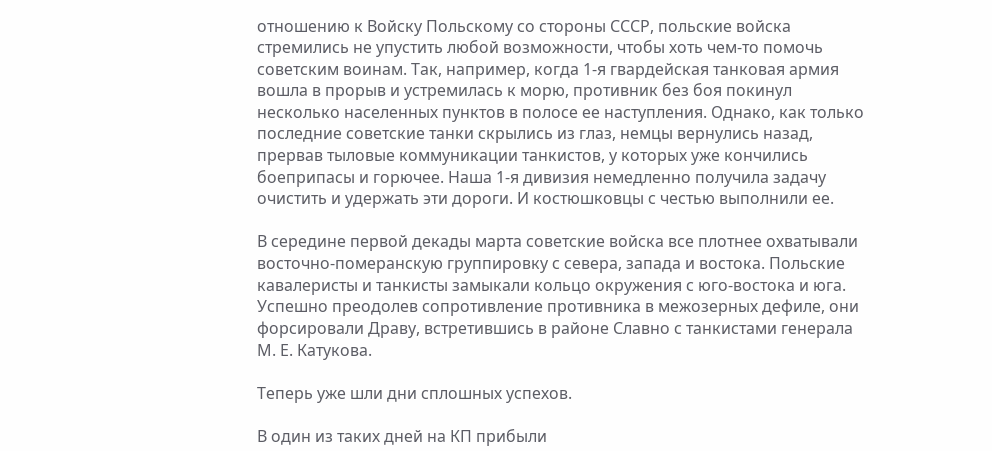отношению к Войску Польскому со стороны СССР, польские войска стремились не упустить любой возможности, чтобы хоть чем-то помочь советским воинам. Так, например, когда 1-я гвардейская танковая армия вошла в прорыв и устремилась к морю, противник без боя покинул несколько населенных пунктов в полосе ее наступления. Однако, как только последние советские танки скрылись из глаз, немцы вернулись назад, прервав тыловые коммуникации танкистов, у которых уже кончились боеприпасы и горючее. Наша 1-я дивизия немедленно получила задачу очистить и удержать эти дороги. И костюшковцы с честью выполнили ее.

В середине первой декады марта советские войска все плотнее охватывали восточно-померанскую группировку с севера, запада и востока. Польские кавалеристы и танкисты замыкали кольцо окружения с юго-востока и юга. Успешно преодолев сопротивление противника в межозерных дефиле, они форсировали Драву, встретившись в районе Славно с танкистами генерала М. Е. Катукова.

Теперь уже шли дни сплошных успехов.

В один из таких дней на КП прибыли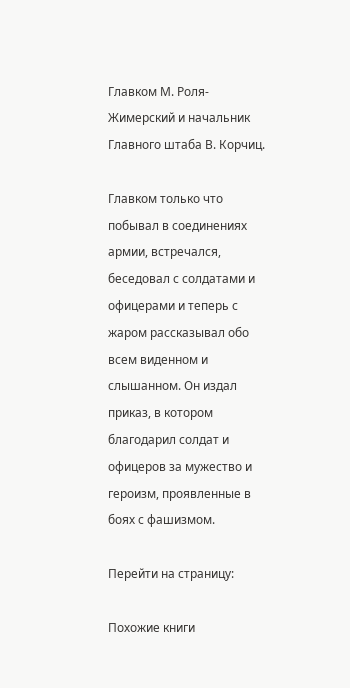Главком М. Роля-Жимерский и начальник Главного штаба В. Корчиц.

Главком только что побывал в соединениях армии, встречался, беседовал с солдатами и офицерами и теперь с жаром рассказывал обо всем виденном и слышанном. Он издал приказ, в котором благодарил солдат и офицеров за мужество и героизм, проявленные в боях с фашизмом.

Перейти на страницу:

Похожие книги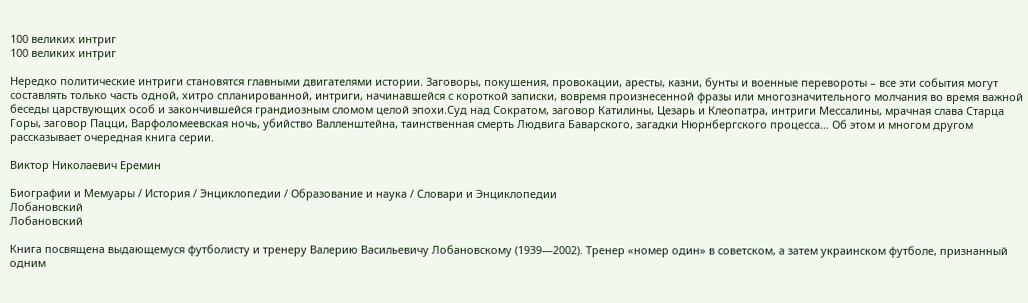100 великих интриг
100 великих интриг

Нередко политические интриги становятся главными двигателями истории. Заговоры, покушения, провокации, аресты, казни, бунты и военные перевороты – все эти события могут составлять только часть одной, хитро спланированной, интриги, начинавшейся с короткой записки, вовремя произнесенной фразы или многозначительного молчания во время важной беседы царствующих особ и закончившейся грандиозным сломом целой эпохи.Суд над Сократом, заговор Катилины, Цезарь и Клеопатра, интриги Мессалины, мрачная слава Старца Горы, заговор Пацци, Варфоломеевская ночь, убийство Валленштейна, таинственная смерть Людвига Баварского, загадки Нюрнбергского процесса… Об этом и многом другом рассказывает очередная книга серии.

Виктор Николаевич Еремин

Биографии и Мемуары / История / Энциклопедии / Образование и наука / Словари и Энциклопедии
Лобановский
Лобановский

Книга посвящена выдающемуся футболисту и тренеру Валерию Васильевичу Лобановскому (1939—2002). Тренер «номер один» в советском, а затем украинском футболе, признанный одним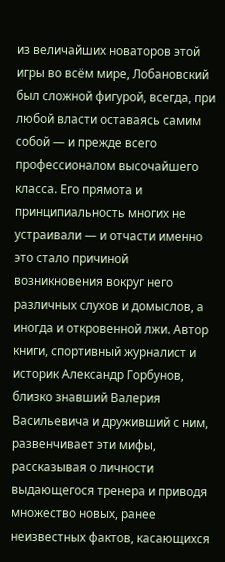из величайших новаторов этой игры во всём мире, Лобановский был сложной фигурой, всегда, при любой власти оставаясь самим собой — и прежде всего профессионалом высочайшего класса. Его прямота и принципиальность многих не устраивали — и отчасти именно это стало причиной возникновения вокруг него различных слухов и домыслов, а иногда и откровенной лжи. Автор книги, спортивный журналист и историк Александр Горбунов, близко знавший Валерия Васильевича и друживший с ним, развенчивает эти мифы, рассказывая о личности выдающегося тренера и приводя множество новых, ранее неизвестных фактов, касающихся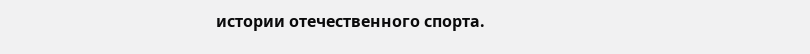истории отечественного спорта.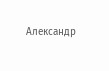Александр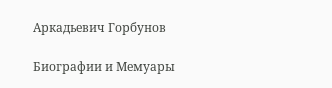Аркадьевич Горбунов

Биографии и Мемуары